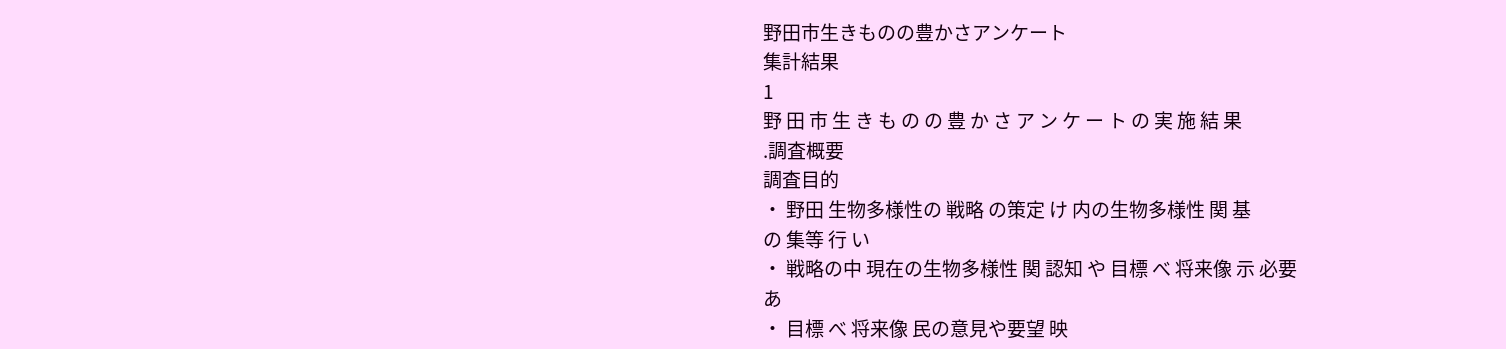野田市生きものの豊かさアンケート
集計結果
1
野 田 市 生 き も の の 豊 か さ ア ン ケ ー ト の 実 施 結 果
.調査概要
調査目的
・ 野田 生物多様性の 戦略 の策定 け 内の生物多様性 関 基
の 集等 行 い
・ 戦略の中 現在の生物多様性 関 認知 や 目標 べ 将来像 示 必要
あ
・ 目標 べ 将来像 民の意見や要望 映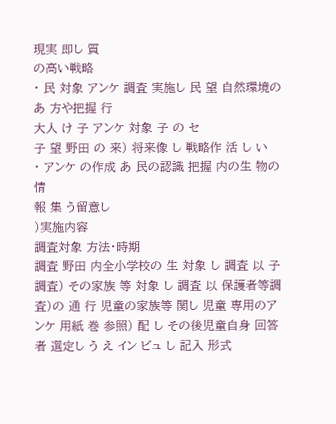現実 即し 質
の高い戦略
・ 民 対象 アンケ 調査 実施し 民 望 自然環境のあ 方や把握 行
大人 け 子 アンケ 対象 子 の セ
子 望 野田 の 来) 将来像 し 戦略作 活 し い
・ アンケ の作成 あ 民の認識 把握 内の生 物の情
報 集 う留意し
)実施内容
調査対象 方法・時期
調査 野田 内全小学校の 生 対象 し 調査 以 子 調査) その家族 等 対象 し 調査 以 保護者等調査)の 通 行 児童の家族等 関し 児童 専用のアンケ 用紙 巻 参照) 配 し その後児童自身 回答者 選定し う え イン ビュ し 記入 形式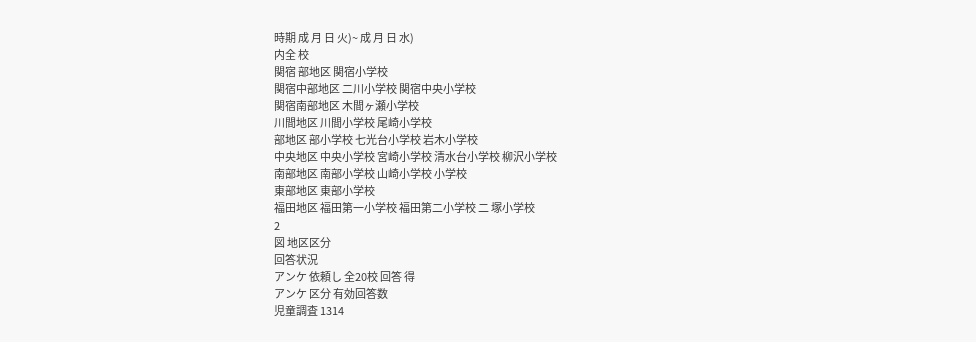時期 成 月 日 火)~ 成 月 日 水)
内全 校
関宿 部地区 関宿小学校
関宿中部地区 二川小学校 関宿中央小学校
関宿南部地区 木間ヶ瀬小学校
川間地区 川間小学校 尾崎小学校
部地区 部小学校 七光台小学校 岩木小学校
中央地区 中央小学校 宮崎小学校 清水台小学校 柳沢小学校
南部地区 南部小学校 山崎小学校 小学校
東部地区 東部小学校
福田地区 福田第一小学校 福田第二小学校 二 塚小学校
2
図 地区区分
回答状況
アンケ 依頼し 全20校 回答 得
アンケ 区分 有効回答数
児童調査 1314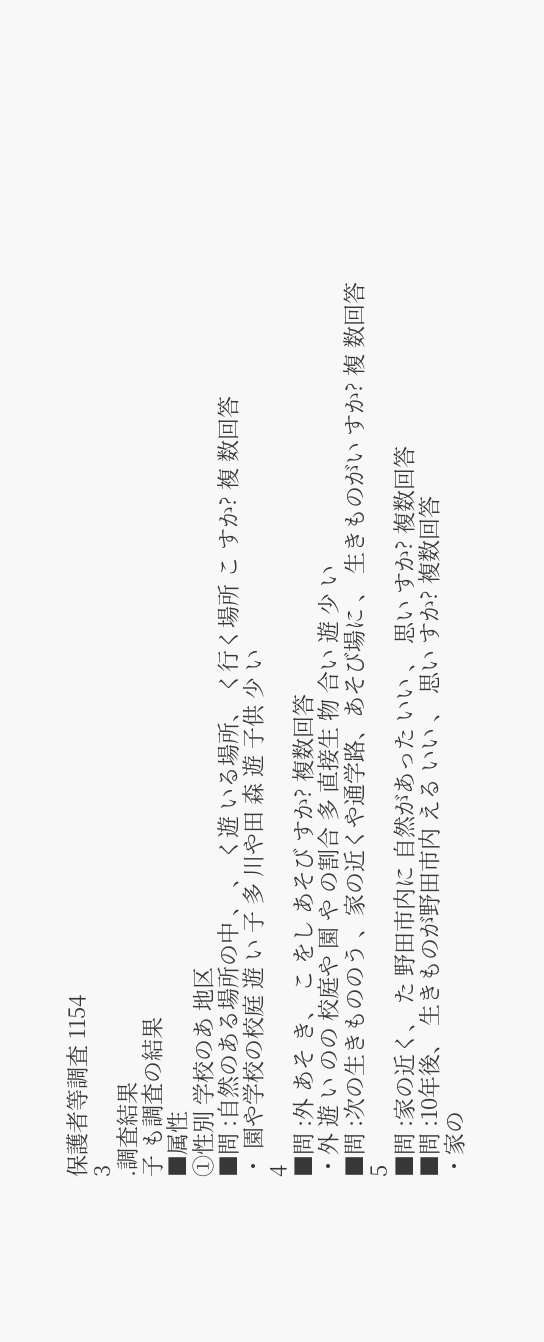保護者等調査 1154
3
.調査結果
子 も調査の結果
■属性
①性別 学校のあ 地区
■問 :自然のある場所の中 、 、 く遊 いる場所、 く行く場所 こ すか? 複 数回答
・ 園や学校の校庭 遊 い 子 多 川や田 森 遊 子供 少 い
4
■問 :外 あそ き、 こ をし あそび すか? 複数回答
・外 遊 い のの 校庭や 園 や の割合 多 直接生 物 合い 遊 少 い
■問 :次の生きもののう 、家の近くや通学路、あそび場に 、 生きものがい すか? 複 数回答
5
■問 :家の近く、 た 野田市内に 自然があった いい 、 思い すか? 複数回答
■問 :10年後、 生きものが野田市内 える いい 、 思い すか? 複数回答
・家の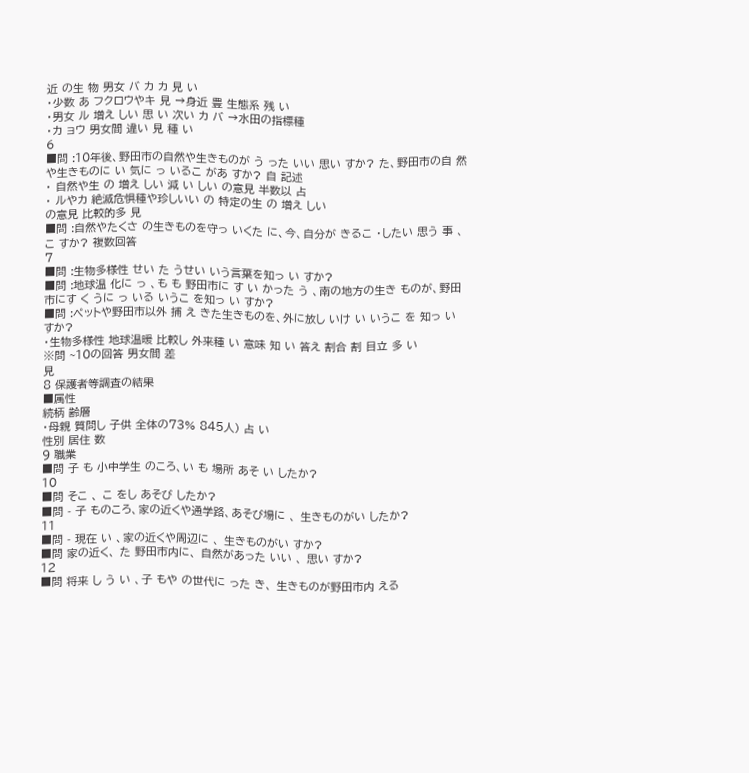近 の生 物 男女 バ カ カ 見 い
・少数 あ フクロウやキ 見 →身近 豊 生態系 残 い
・男女 ル 増え しい 思 い 次い カ バ →水田の指標種
・カ ョウ 男女間 違い 見 種 い
6
■問 :10年後、野田市の自然や生きものが う った いい 思い すか? た、野田市の自 然や生きものに い 気に っ いるこ があ すか? 自 記述
・ 自然や生 の 増え しい 減 い しい の意見 半数以 占
・ ルやカ 絶滅危惧種や珍しいい の 特定の生 の 増え しい
の意見 比較的多 見
■問 :自然やたくさ の生きものを守っ いくた に、今、自分が きるこ ・したい 思う 事 、 こ すか? 複数回答
7
■問 :生物多様性 せい た うせい いう言葉を知っ い すか?
■問 :地球温 化に っ 、も も 野田市に す い かった う 、南の地方の生き ものが、野田市にす く うに っ いる いうこ を知っ い すか?
■問 :ペットや野田市以外 捕 え きた生きものを、外に放し いけ い いうこ を 知っ い すか?
・生物多様性 地球温暖 比較し 外来種 い 意味 知 い 答え 割合 割 目立 多 い
※問 ~10の回答 男女間 差
見
8 保護者等調査の結果
■属性
続柄 齢層
・母親 質問し 子供 全体の73% 845人) 占 い
性別 居住 数
9 職業
■問 子 も 小中学生 のころ、い も 場所 あそ い したか?
10
■問 そこ 、 こ をし あそび したか?
■問 - 子 ものころ、家の近くや通学路、あそび場に 、 生きものがい したか?
11
■問 - 現在 い 、家の近くや周辺に 、 生きものがい すか?
■問 家の近く、 た 野田市内に、 自然があった いい 、 思い すか?
12
■問 将来 し う い 、子 もや の世代に った き、 生きものが野田市内 える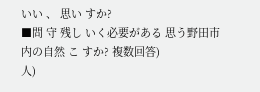いい 、 思い すか?
■問 守 残し いく必要がある 思う野田市内の自然 こ すか? 複数回答)
人)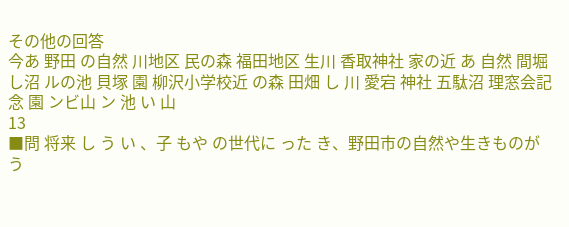その他の回答
今あ 野田 の自然 川地区 民の森 福田地区 生川 香取神社 家の近 あ 自然 間堀 し沼 ルの池 貝塚 園 柳沢小学校近 の森 田畑 し 川 愛宕 神社 五駄沼 理窓会記念 園 ンビ山 ン 池 い 山
13
■問 将来 し う い 、子 もや の世代に った き、野田市の自然や生きものが う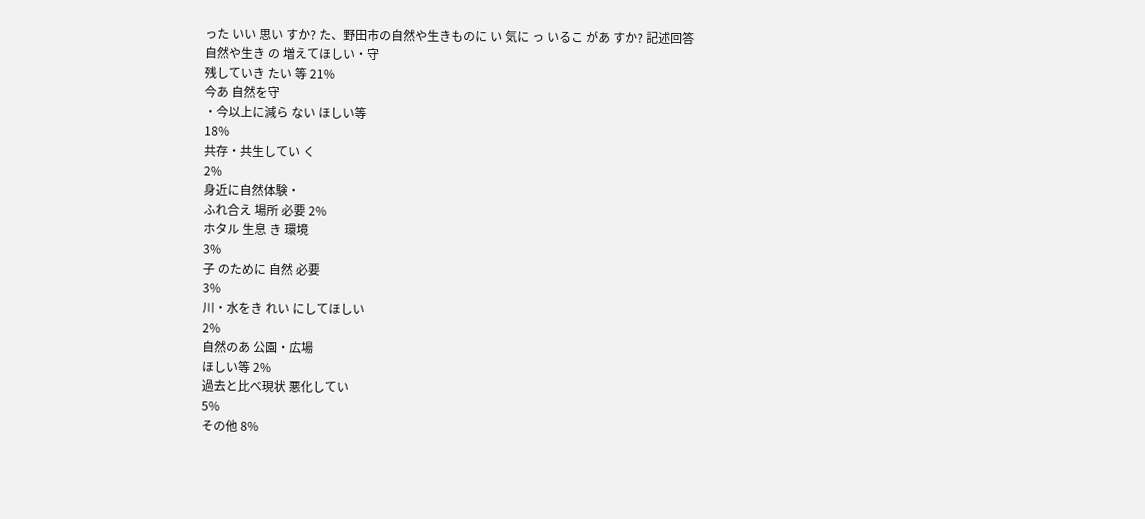った いい 思い すか? た、野田市の自然や生きものに い 気に っ いるこ があ すか? 記述回答
自然や生き の 増えてほしい・守
残していき たい 等 21%
今あ 自然を守
・今以上に減ら ない ほしい等
18%
共存・共生してい く
2%
身近に自然体験・
ふれ合え 場所 必要 2%
ホタル 生息 き 環境
3%
子 のために 自然 必要
3%
川・水をき れい にしてほしい
2%
自然のあ 公園・広場
ほしい等 2%
過去と比べ現状 悪化してい
5%
その他 8%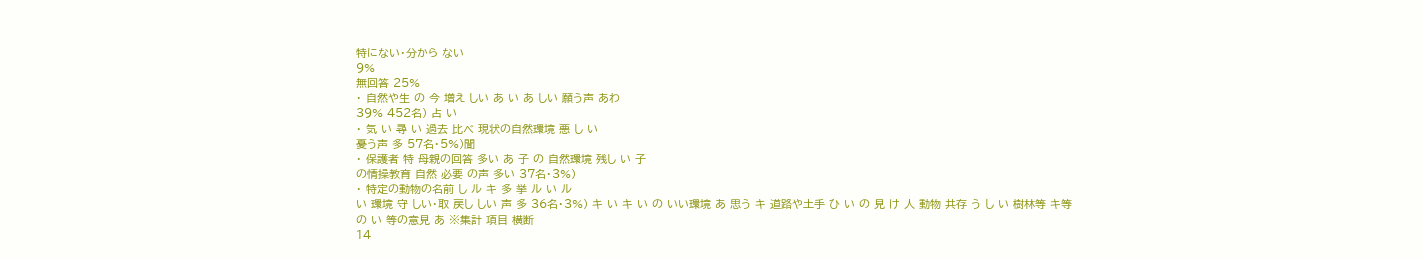特にない・分から ない
9%
無回答 25%
・ 自然や生 の 今 増え しい あ い あ しい 願う声 あわ
39% 452名) 占 い
・ 気 い 尋 い 過去 比べ 現状の自然環境 悪 し い
憂う声 多 57名・5%)聞
・ 保護者 特 母親の回答 多い あ 子 の 自然環境 残し い 子
の情操教育 自然 必要 の声 多い 37名・3%)
・ 特定の動物の名前 し ル キ 多 挙 ル い ル
い 環境 守 しい・取 戻し しい 声 多 36名・3%) キ い キ い の いい環境 あ 思う キ 道路や土手 ひ い の 見 け 人 動物 共存 う し い 樹林等 キ等
の い 等の意見 あ ※集計 項目 横断
14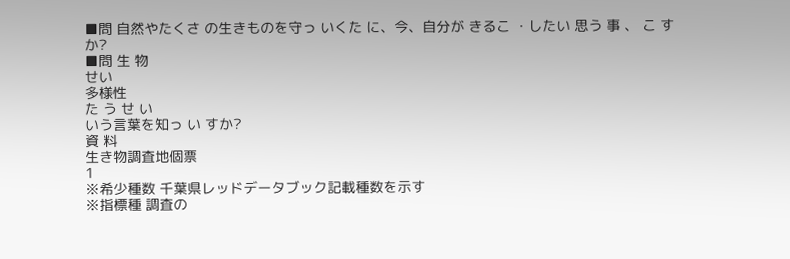■問 自然やたくさ の生きものを守っ いくた に、今、自分が きるこ ・したい 思う 事 、 こ すか?
■問 生 物
せい
多様性
た う せ い
いう言葉を知っ い すか?
資 料
生き物調査地個票
1
※希少種数 千葉県レッドデータブック記載種数を示す
※指標種 調査の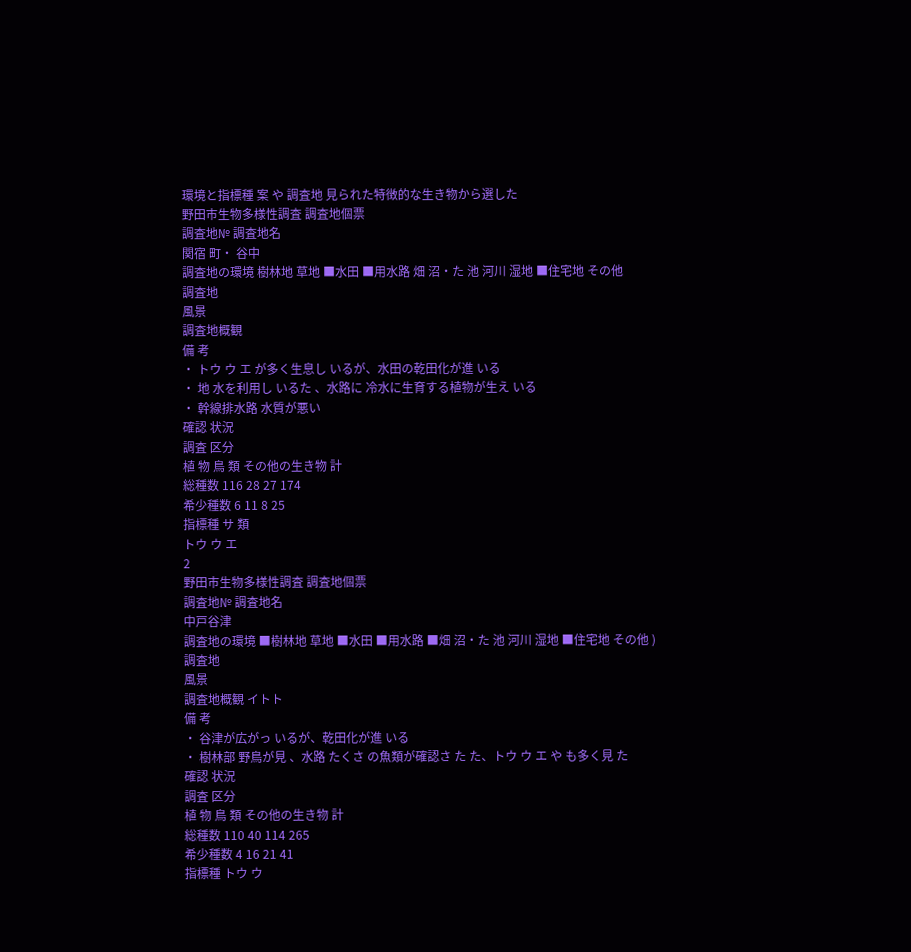環境と指標種 案 や 調査地 見られた特徴的な生き物から選した
野田市生物多様性調査 調査地個票
調査地№ 調査地名
関宿 町・ 谷中
調査地の環境 樹林地 草地 ■水田 ■用水路 畑 沼・た 池 河川 湿地 ■住宅地 その他
調査地
風景
調査地概観
備 考
・ トウ ウ エ が多く生息し いるが、水田の乾田化が進 いる
・ 地 水を利用し いるた 、水路に 冷水に生育する植物が生え いる
・ 幹線排水路 水質が悪い
確認 状況
調査 区分
植 物 鳥 類 その他の生き物 計
総種数 116 28 27 174
希少種数 6 11 8 25
指標種 サ 類
トウ ウ エ
2
野田市生物多様性調査 調査地個票
調査地№ 調査地名
中戸谷津
調査地の環境 ■樹林地 草地 ■水田 ■用水路 ■畑 沼・た 池 河川 湿地 ■住宅地 その他 )
調査地
風景
調査地概観 イトト
備 考
・ 谷津が広がっ いるが、乾田化が進 いる
・ 樹林部 野鳥が見 、水路 たくさ の魚類が確認さ た た、トウ ウ エ や も多く見 た
確認 状況
調査 区分
植 物 鳥 類 その他の生き物 計
総種数 110 40 114 265
希少種数 4 16 21 41
指標種 トウ ウ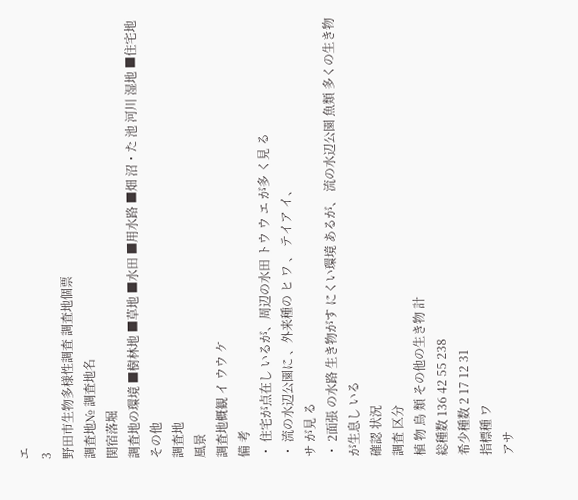エ
3
野田市生物多様性調査 調査地個票
調査地№ 調査地名
関宿落堀
調査地の環境 ■樹林地 ■草地 ■水田 ■用水路 ■畑 沼・た 池 河川 湿地 ■住宅地 その他
調査地
風景
調査地概観 イ ウウ ケ
備 考
・ 住宅が点在し いるが、周辺の水田 トウ ウ エ が多 く見 る
・ 流の水辺公園に 、外来種の ヒ ワ 、 テイア イ、
サ が見 る
・ 2面張 の水路 生き物がす にくい環境 あるが、 流の水辺公園 魚類 多くの生き物が生息し いる
確認 状況
調査 区分
植 物 鳥 類 その他の生き物 計
総種数 136 42 55 238
希少種数 2 17 12 31
指標種 ワ
アサ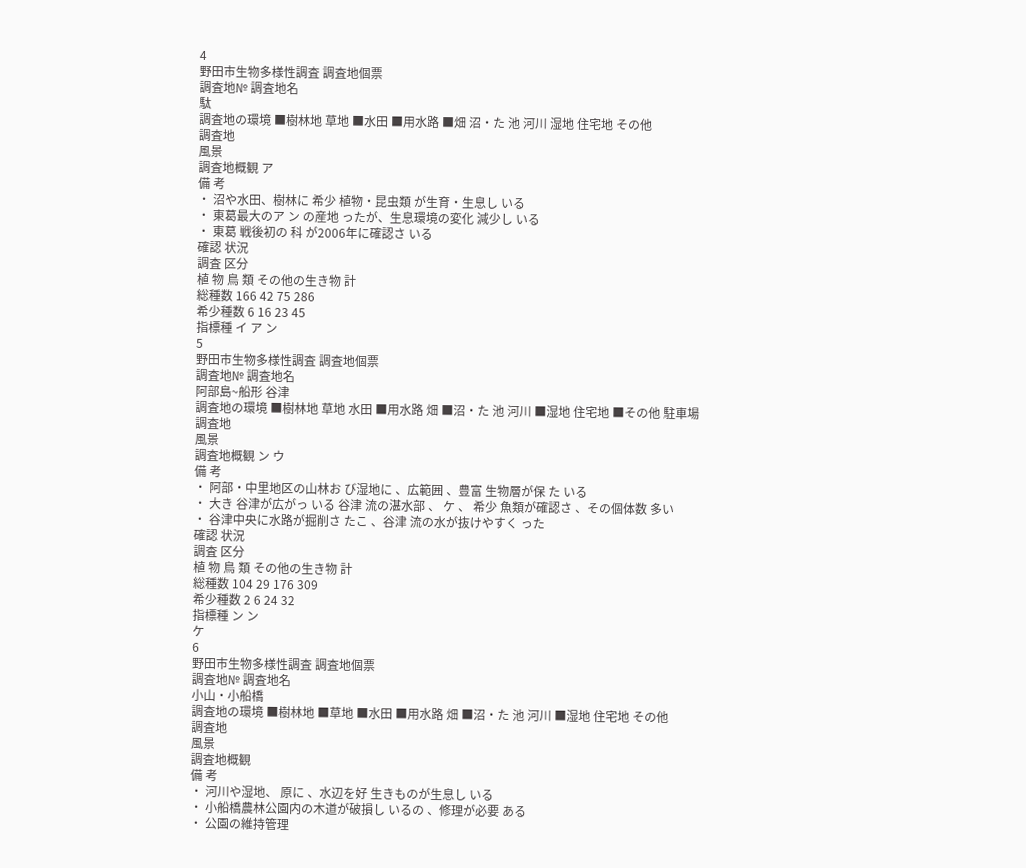4
野田市生物多様性調査 調査地個票
調査地№ 調査地名
駄
調査地の環境 ■樹林地 草地 ■水田 ■用水路 ■畑 沼・た 池 河川 湿地 住宅地 その他
調査地
風景
調査地概観 ア
備 考
・ 沼や水田、樹林に 希少 植物・昆虫類 が生育・生息し いる
・ 東葛最大のア ン の産地 ったが、生息環境の変化 減少し いる
・ 東葛 戦後初の 科 が2006年に確認さ いる
確認 状況
調査 区分
植 物 鳥 類 その他の生き物 計
総種数 166 42 75 286
希少種数 6 16 23 45
指標種 イ ア ン
5
野田市生物多様性調査 調査地個票
調査地№ 調査地名
阿部島~船形 谷津
調査地の環境 ■樹林地 草地 水田 ■用水路 畑 ■沼・た 池 河川 ■湿地 住宅地 ■その他 駐車場
調査地
風景
調査地概観 ン ウ
備 考
・ 阿部・中里地区の山林お び湿地に 、広範囲 、豊富 生物層が保 た いる
・ 大き 谷津が広がっ いる 谷津 流の湛水部 、 ケ 、 希少 魚類が確認さ 、その個体数 多い
・ 谷津中央に水路が掘削さ たこ 、谷津 流の水が抜けやすく った
確認 状況
調査 区分
植 物 鳥 類 その他の生き物 計
総種数 104 29 176 309
希少種数 2 6 24 32
指標種 ン ン
ケ
6
野田市生物多様性調査 調査地個票
調査地№ 調査地名
小山・小船橋
調査地の環境 ■樹林地 ■草地 ■水田 ■用水路 畑 ■沼・た 池 河川 ■湿地 住宅地 その他
調査地
風景
調査地概観
備 考
・ 河川や湿地、 原に 、水辺を好 生きものが生息し いる
・ 小船橋農林公園内の木道が破損し いるの 、修理が必要 ある
・ 公園の維持管理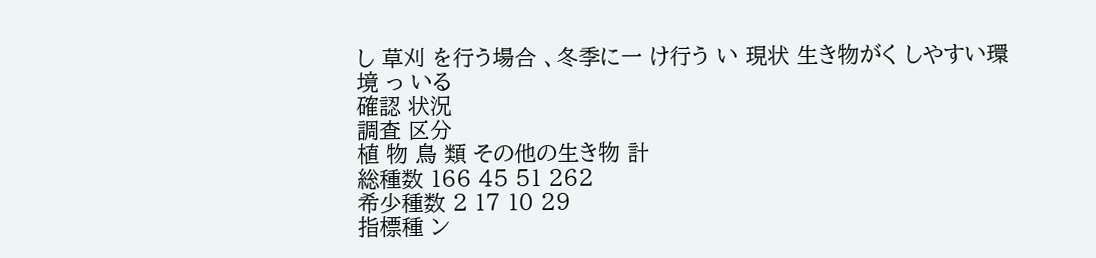し 草刈 を行う場合 、冬季に一 け行う い 現状 生き物がく しやすい環境 っ いる
確認 状況
調査 区分
植 物 鳥 類 その他の生き物 計
総種数 166 45 51 262
希少種数 2 17 10 29
指標種 ン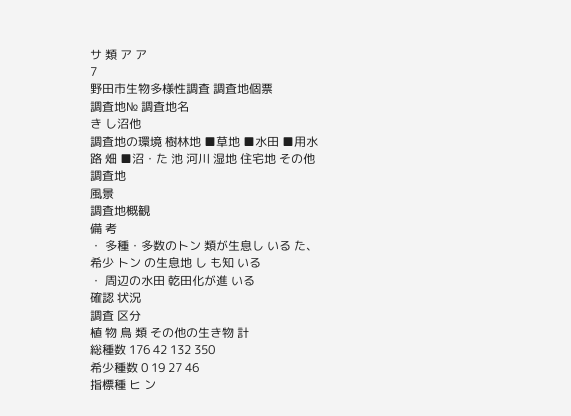サ 類 ア ア
7
野田市生物多様性調査 調査地個票
調査地№ 調査地名
き し沼他
調査地の環境 樹林地 ■草地 ■水田 ■用水路 畑 ■沼・た 池 河川 湿地 住宅地 その他
調査地
風景
調査地概観
備 考
・ 多種・多数のトン 類が生息し いる た、希少 トン の生息地 し も知 いる
・ 周辺の水田 乾田化が進 いる
確認 状況
調査 区分
植 物 鳥 類 その他の生き物 計
総種数 176 42 132 350
希少種数 0 19 27 46
指標種 ヒ ン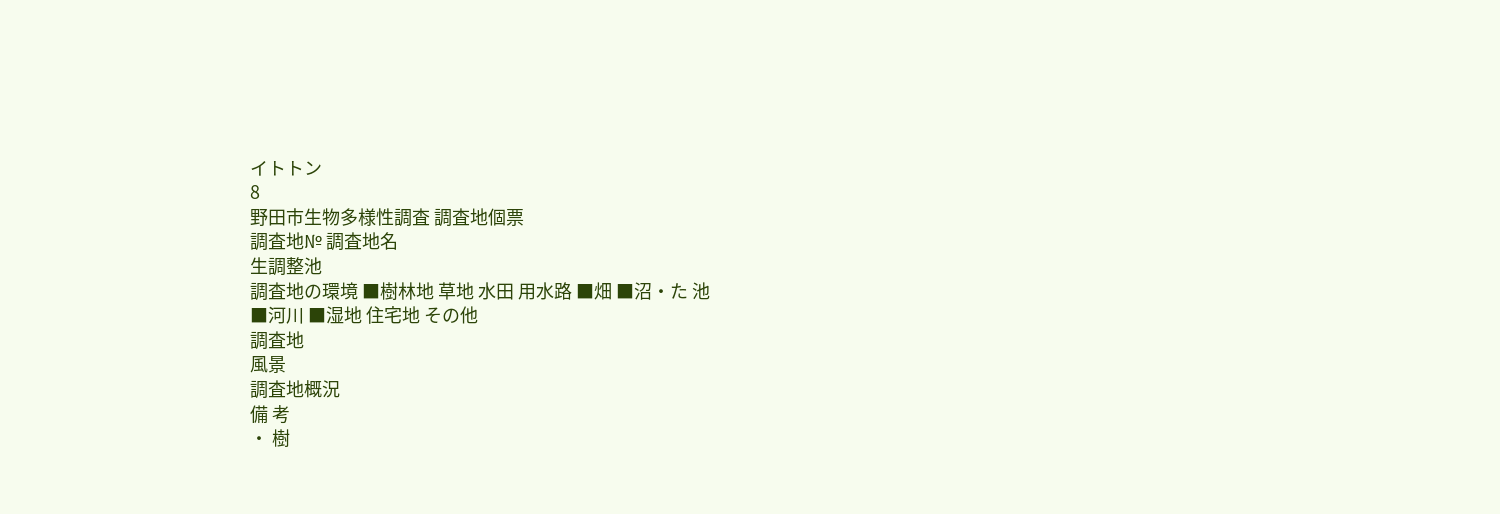イトトン
8
野田市生物多様性調査 調査地個票
調査地№ 調査地名
生調整池
調査地の環境 ■樹林地 草地 水田 用水路 ■畑 ■沼・た 池
■河川 ■湿地 住宅地 その他
調査地
風景
調査地概況
備 考
・ 樹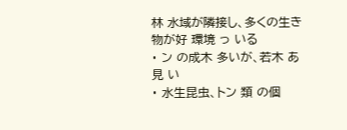林 水域が隣接し、多くの生き物が好 環境 っ いる
・ ン の成木 多いが、若木 あ 見 い
・ 水生昆虫、トン 類 の個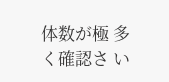体数が極 多く確認さ い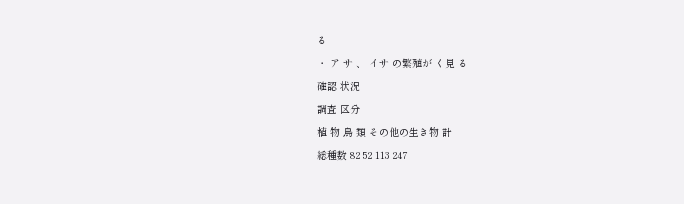る
・ ア サ 、 イサ の繁殖が く見 る
確認 状況
調査 区分
植 物 鳥 類 その他の生き物 計
総種数 82 52 113 247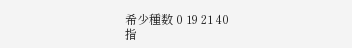希少種数 0 19 21 40
指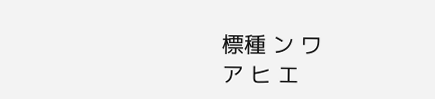標種 ン ワ
ア ヒ エ